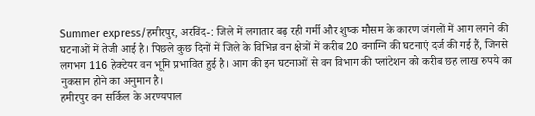Summer express/हमीरपुर, अरविंद-: जिले में लगातार बढ़ रही गर्मी और शुष्क मौसम के कारण जंगलों में आग लगने की घटनाओं में तेजी आई है। पिछले कुछ दिनों में जिले के विभिन्न वन क्षेत्रों में करीब 20 वनाग्नि की घटनाएं दर्ज की गई हैं, जिनसे लगभग 116 हेक्टेयर वन भूमि प्रभावित हुई है। आग की इन घटनाओं से वन विभाग की प्लांटेशन को करीब छह लाख रुपये का नुकसान होने का अनुमान है।
हमीरपुर वन सर्किल के अरण्यपाल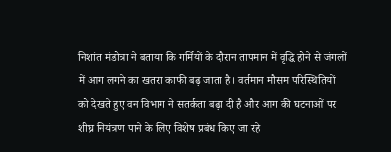निशांत मंडोत्रा ने बताया कि गर्मियों के दौरान तापमान में वृद्धि होने से जंगलों में आग लगने का खतरा काफी बढ़ जाता है। वर्तमान मौसम परिस्थितियों को देखते हुए वन विभाग ने सतर्कता बढ़ा दी है और आग की घटनाओं पर शीघ्र नियंत्रण पाने के लिए विशेष प्रबंध किए जा रहे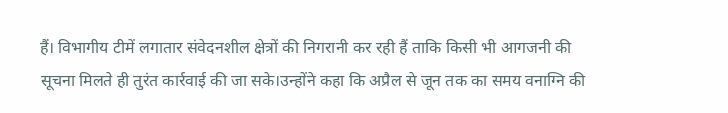हैं। विभागीय टीमें लगातार संवेदनशील क्षेत्रों की निगरानी कर रही हैं ताकि किसी भी आगजनी की सूचना मिलते ही तुरंत कार्रवाई की जा सके।उन्होंने कहा कि अप्रैल से जून तक का समय वनाग्नि की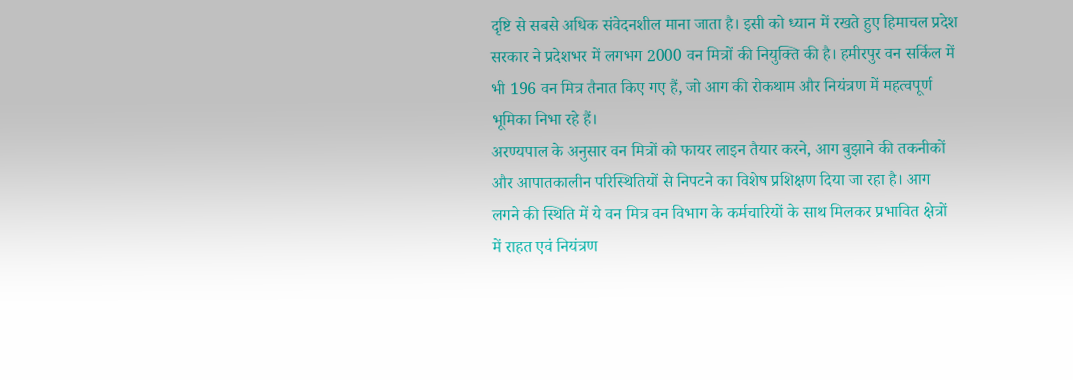दृष्टि से सबसे अधिक संवेदनशील माना जाता है। इसी को ध्यान में रखते हुए हिमाचल प्रदेश सरकार ने प्रदेशभर में लगभग 2000 वन मित्रों की नियुक्ति की है। हमीरपुर वन सर्किल में भी 196 वन मित्र तैनात किए गए हैं, जो आग की रोकथाम और नियंत्रण में महत्वपूर्ण भूमिका निभा रहे हैं।
अरण्यपाल के अनुसार वन मित्रों को फायर लाइन तैयार करने, आग बुझाने की तकनीकों और आपातकालीन परिस्थितियों से निपटने का विशेष प्रशिक्षण दिया जा रहा है। आग लगने की स्थिति में ये वन मित्र वन विभाग के कर्मचारियों के साथ मिलकर प्रभावित क्षेत्रों में राहत एवं नियंत्रण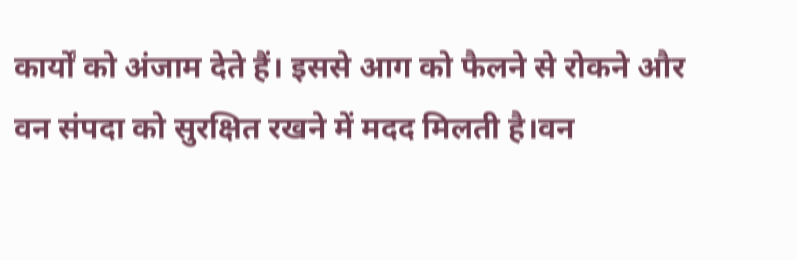कार्यों को अंजाम देते हैं। इससे आग को फैलने से रोकने और वन संपदा को सुरक्षित रखने में मदद मिलती है।वन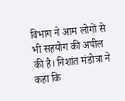विभाग ने आम लोगों से भी सहयोग की अपील की है। निशांत मंडोत्रा ने कहा कि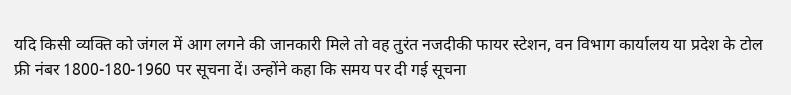यदि किसी व्यक्ति को जंगल में आग लगने की जानकारी मिले तो वह तुरंत नजदीकी फायर स्टेशन, वन विभाग कार्यालय या प्रदेश के टोल फ्री नंबर 1800-180-1960 पर सूचना दें। उन्होंने कहा कि समय पर दी गई सूचना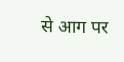से आग पर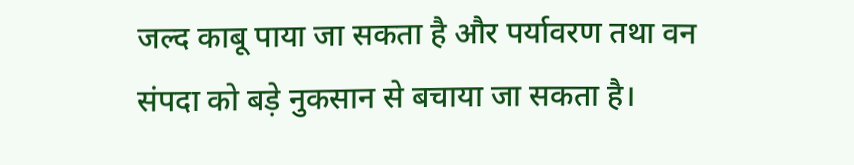जल्द काबू पाया जा सकता है और पर्यावरण तथा वन संपदा को बड़े नुकसान से बचाया जा सकता है।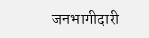जनभागीदारी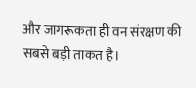और जागरूकता ही वन संरक्षण की सबसे बड़ी ताकत है।